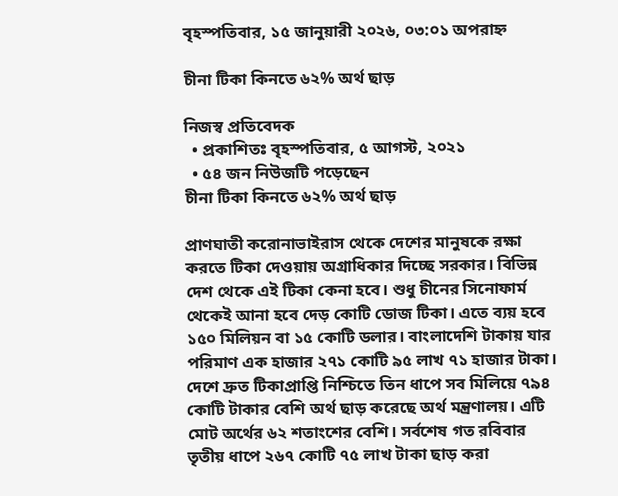বৃহস্পতিবার, ১৫ জানুয়ারী ২০২৬, ০৩:০১ অপরাহ্ন

চীনা টিকা কিনতে ৬২% অর্থ ছাড়

নিজস্ব প্রতিবেদক
  • প্রকাশিতঃ বৃহস্পতিবার, ৫ আগস্ট, ২০২১
  • ৫৪ জন নিউজটি পড়েছেন
চীনা টিকা কিনতে ৬২% অর্থ ছাড়

প্রাণঘাতী করোনাভাইরাস থেকে দেশের মানুষকে রক্ষা করতে টিকা দেওয়ায় অগ্রাধিকার দিচ্ছে সরকার। বিভিন্ন দেশ থেকে এই টিকা কেনা হবে। শুধু চীনের সিনোফার্ম থেকেই আনা হবে দেড় কোটি ডোজ টিকা। এতে ব্যয় হবে ১৫০ মিলিয়ন বা ১৫ কোটি ডলার। বাংলাদেশি টাকায় যার পরিমাণ এক হাজার ২৭১ কোটি ৯৫ লাখ ৭১ হাজার টাকা। দেশে দ্রুত টিকাপ্রাপ্তি নিশ্চিতে তিন ধাপে সব মিলিয়ে ৭৯৪ কোটি টাকার বেশি অর্থ ছাড় করেছে অর্থ মন্ত্রণালয়। এটি মোট অর্থের ৬২ শতাংশের বেশি। সর্বশেষ গত রবিবার তৃতীয় ধাপে ২৬৭ কোটি ৭৫ লাখ টাকা ছাড় করা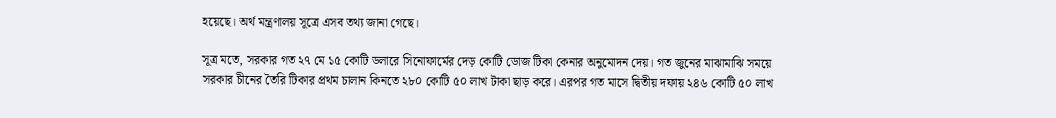হয়েছে। অর্থ মন্ত্রণালয় সূত্রে এসব তথ্য জানা গেছে।

সূত্র মতে, সরকার গত ২৭ মে ১৫ কোটি ডলারে সিনোফার্মের দেড় কোটি ডোজ টিকা কেনার অনুমোদন দেয়। গত জুনের মাঝামাঝি সময়ে সরকার চীনের তৈরি টিকার প্রথম চালান কিনতে ২৮০ কোটি ৫০ লাখ টাকা ছাড় করে। এরপর গত মাসে দ্বিতীয় দফায় ২৪৬ কোটি ৫০ লাখ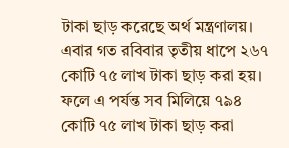টাকা ছাড় করেছে অর্থ মন্ত্রণালয়। এবার গত রবিবার তৃতীয় ধাপে ২৬৭ কোটি ৭৫ লাখ টাকা ছাড় করা হয়। ফলে এ পর্যন্ত সব মিলিয়ে ৭৯৪ কোটি ৭৫ লাখ টাকা ছাড় করা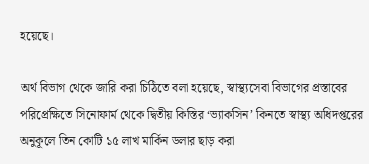হয়েছে।

অর্থ বিভাগ থেকে জারি করা চিঠিতে বলা হয়েছে, স্বাস্থ্যসেবা বিভাগের প্রস্তাবের পরিপ্রেক্ষিতে সিনোফার্ম থেকে দ্বিতীয় কিস্তির ‘ভ্যাকসিন’ কিনতে স্বাস্থ্য অধিদপ্তরের অনুকূলে তিন কোটি ১৫ লাখ মার্কিন ডলার ছাড় করা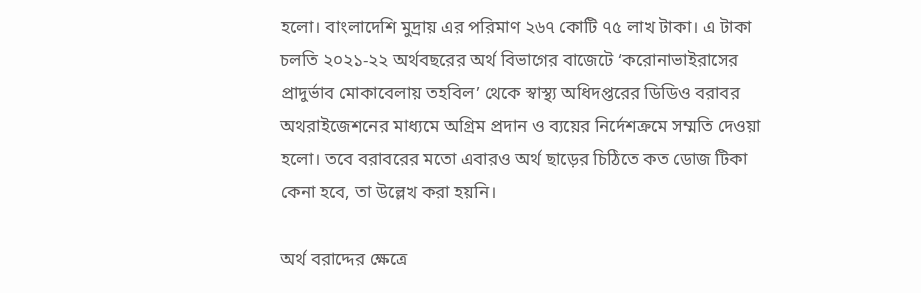হলো। বাংলাদেশি মুদ্রায় এর পরিমাণ ২৬৭ কোটি ৭৫ লাখ টাকা। এ টাকা চলতি ২০২১-২২ অর্থবছরের অর্থ বিভাগের বাজেটে ‘করোনাভাইরাসের প্রাদুর্ভাব মোকাবেলায় তহবিল’ থেকে স্বাস্থ্য অধিদপ্তরের ডিডিও বরাবর অথরাইজেশনের মাধ্যমে অগ্রিম প্রদান ও ব্যয়ের নির্দেশক্রমে সম্মতি দেওয়া হলো। তবে বরাবরের মতো এবারও অর্থ ছাড়ের চিঠিতে কত ডোজ টিকা কেনা হবে, তা উল্লেখ করা হয়নি।

অর্থ বরাদ্দের ক্ষেত্রে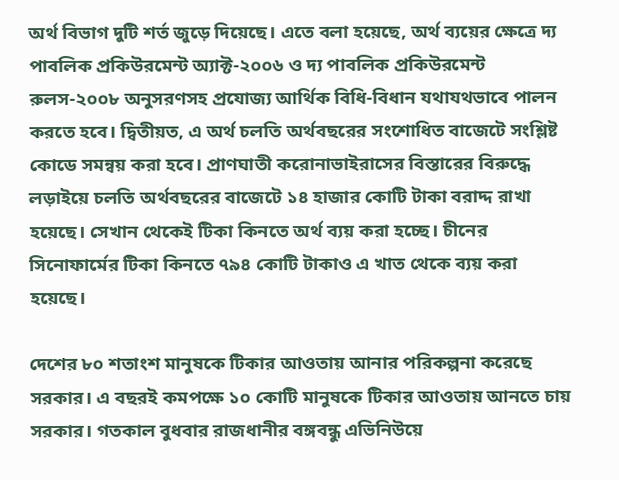অর্থ বিভাগ দুটি শর্ত জুড়ে দিয়েছে। এতে বলা হয়েছে, অর্থ ব্যয়ের ক্ষেত্রে দ্য পাবলিক প্রকিউরমেন্ট অ্যাক্ট-২০০৬ ও দ্য পাবলিক প্রকিউরমেন্ট রুলস-২০০৮ অনুসরণসহ প্রযোজ্য আর্থিক বিধি-বিধান যথাযথভাবে পালন করতে হবে। দ্বিতীয়ত, এ অর্থ চলতি অর্থবছরের সংশোধিত বাজেটে সংশ্লিষ্ট কোডে সমন্বয় করা হবে। প্রাণঘাতী করোনাভাইরাসের বিস্তারের বিরুদ্ধে লড়াইয়ে চলতি অর্থবছরের বাজেটে ১৪ হাজার কোটি টাকা বরাদ্দ রাখা হয়েছে। সেখান থেকেই টিকা কিনতে অর্থ ব্যয় করা হচ্ছে। চীনের সিনোফার্মের টিকা কিনতে ৭৯৪ কোটি টাকাও এ খাত থেকে ব্যয় করা হয়েছে।

দেশের ৮০ শতাংশ মানুষকে টিকার আওতায় আনার পরিকল্পনা করেছে সরকার। এ বছরই কমপক্ষে ১০ কোটি মানুষকে টিকার আওতায় আনতে চায় সরকার। গতকাল বুধবার রাজধানীর বঙ্গবন্ধু এভিনিউয়ে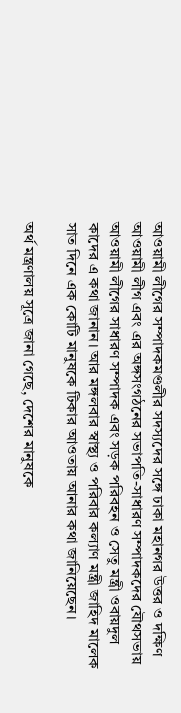আওয়ামী লীগের সম্পাদকমণ্ডলীর সদস্যদের সঙ্গে ঢাকা মহানগর উত্তর ও দক্ষিণ আওয়ামী লীগ এবং এর অঙ্গসংগঠনের সভাপতি-সাধারণ সম্পাদকদের যৌথসভায় আওয়ামী লীগের সাধারণ সম্পাদক এবং সড়ক পরিবহন ও সেতু মন্ত্রী ওবায়দুল কাদের এ কথা জানান। আর মঙ্গলবার স্বাস্থ্য ও পরিবার কল্যাণ মন্ত্রী জাহিদ মালেক সাত দিনে এক কোটি মানুষকে টিকার আওতায় আনার কথা জানিয়েছেন।

অর্থ মন্ত্রণালয় সূত্রে জানা গেছে, দেশের মানুষকে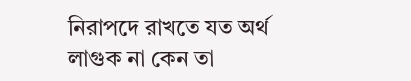নিরাপদে রাখতে যত অর্থ লাগুক না কেন তা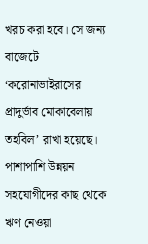খরচ করা হবে। সে জন্য বাজেটে ‘করোনাভাইরাসের প্রাদুর্ভাব মোকাবেলায় তহবিল’ রাখা হয়েছে। পাশাপাশি উন্নয়ন সহযোগীদের কাছ থেকে ঋণ নেওয়া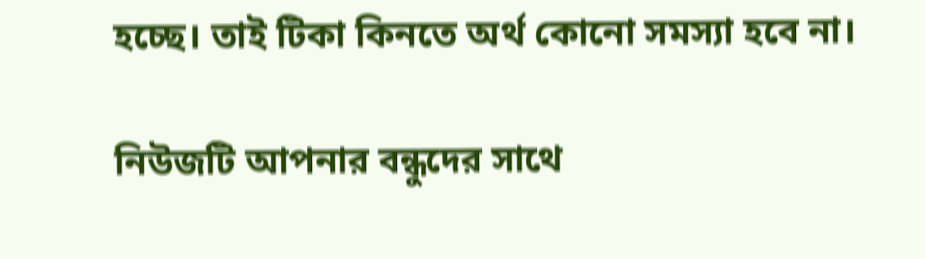হচ্ছে। তাই টিকা কিনতে অর্থ কোনো সমস্যা হবে না।

নিউজটি আপনার বন্ধুদের সাথে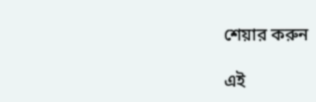শেয়ার করুন

এই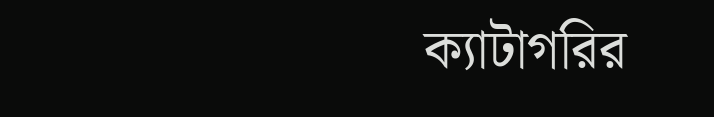ক্যাটাগরির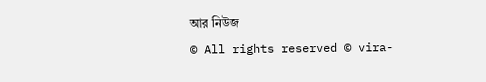আর নিউজ
© All rights reserved © vira-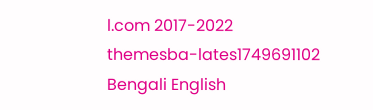l.com 2017-2022
themesba-lates1749691102
Bengali English